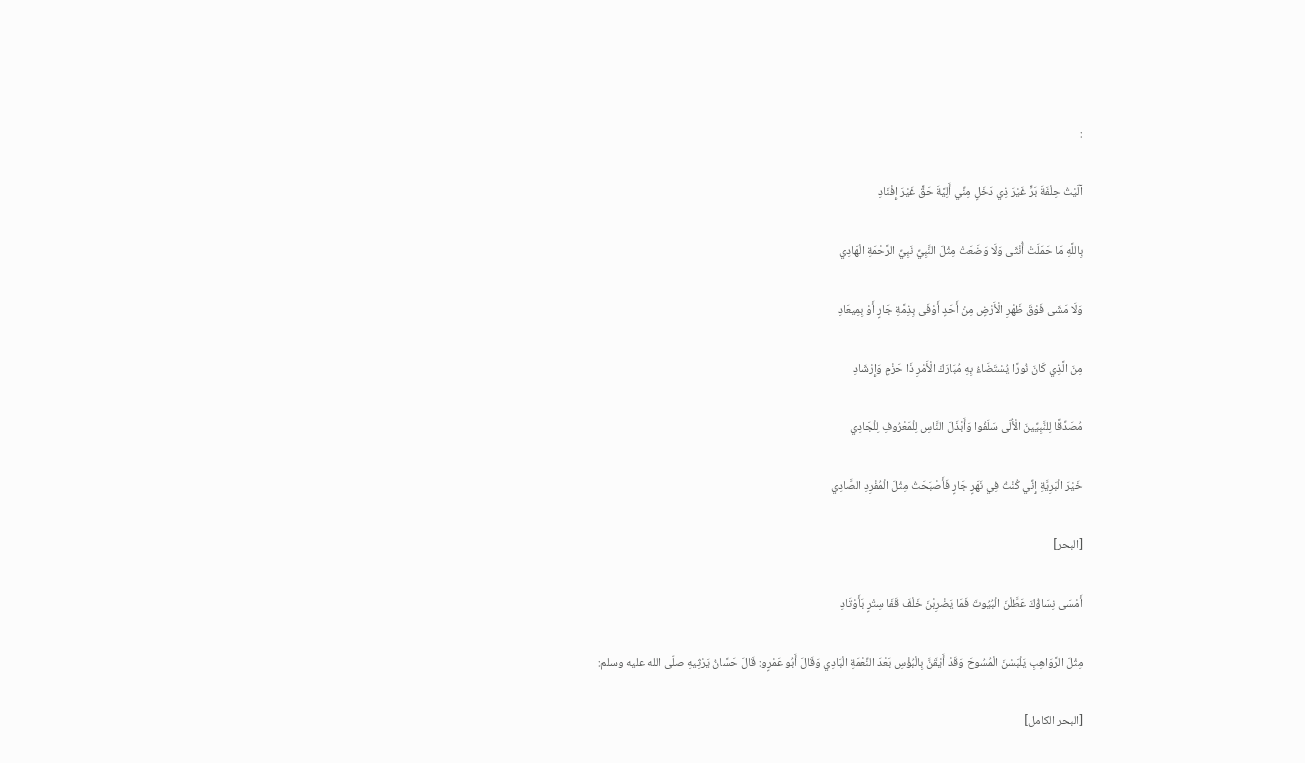:

آلَيْتُ حِلْفَةَ بَرٍّ غَيْرَ ذِي دَخَلٍ مِنِّي أَلِيَّةَ حَقٍّ غَيْرَ إِفْنَادِ

بِاللَّهِ مَا حَمَلَتْ أُنْثَى وَلَا وَضَعَتْ مِثْلَ النَّبِيِّ نَبِيِّ الرَّحْمَةِ الْهَادِي

وَلَا مَشَى فَوْقَ ظَهْرِ الْأَرْضٍ مِنْ أَحَدٍ أَوْفَى بِذِمَّةِ جَارٍ أَوْ بِمِيعَادِ

مِنَ الَّذِي كَانَ نُورًا يُسْتَضَاءُ بِهِ مُبَارَكَ الْأَمْرِ ذَا حَزْمٍ وَإِرْشَادِ

مُصَدِّقًا لِلنَّبِيِّينَ الْأُلَى سَلَفُوا وَأَبْذَلَ النَّاسِ لِلْمَعْرُوفِ لِلْجَادِي

خَيْرَ الْبَرِيَّةِ إِنِّي كُنْتُ فِي نَهَرٍ جَارٍ فَأَصْبَحَتُ مِثْلَ الْمُفْرِدِ الصَّادِي

[البحر]

أَمْسَى نِسَاؤُكَ عَطَّلْنَ الْبُيُوتَ فَمَا يَضْرِبْنَ خَلْفَ قَفَا سِتْرٍ بَأَوْتَادِ

مِثْلَ الرَّوَاهِبِ يَلْبَسْنَ الْمُسُوحَ وَقَدْ أَيْقَنَّ بِالْبُؤْسِ بَعْدَ النِّعْمَةِ الْبَادِي وَقَالَ أَبُو عَمْرٍو: قَالَ حَسَّانُ يَرْثِيهِ صلّى الله عليه وسلم:

[البحر الكامل]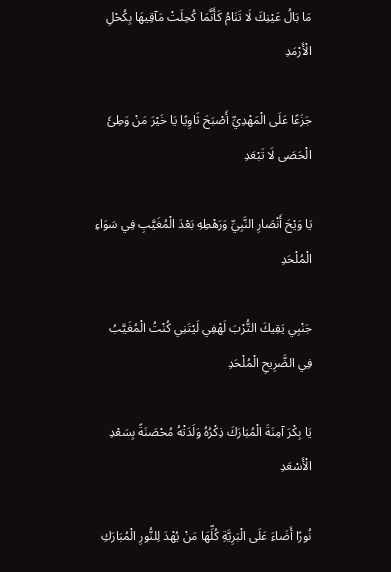مَا بَالُ عَيْنِكَ لَا تَنَامُ كَأَنَّمَا كُحِلَتْ مَآقِيهَا بِكُحْلِ الْأَرْمَدِ

جَزَعًا عَلَى الْمَهْدِيِّ أَصْبَحَ ثَاوِيًا يَا خَيْرَ مَنْ وَطِئَ الْحَصَى لَا تَبْعَدِ

يَا وَيْحَ أَنْصَارِ النَّبِيِّ وَرَهْطِهِ بَعْدَ الْمُغَيَّبِ فِي سَوَاءِ الْمُلْحَدِ

جَنْبِي يَقِيكَ التُّرْبَ لَهْفِي لَيْتَنِي كُنْتُ الْمُغَيَّبُ فِي الضَّرِيحِ الْمُلْحَدِ

يَا بِكْرَ آمِنَةَ الْمُبَارَكَ ذِكْرُهُ وَلَدَتْهُ مُحْصَنَةً بِسَعْدِ الْأَسْعَدِ

نُورًا أَضَاءَ عَلَى الْبَرِيَّةِ كُلِّهَا مَنْ يُهْدَ لِلنُّورِ الْمُبَارَكِ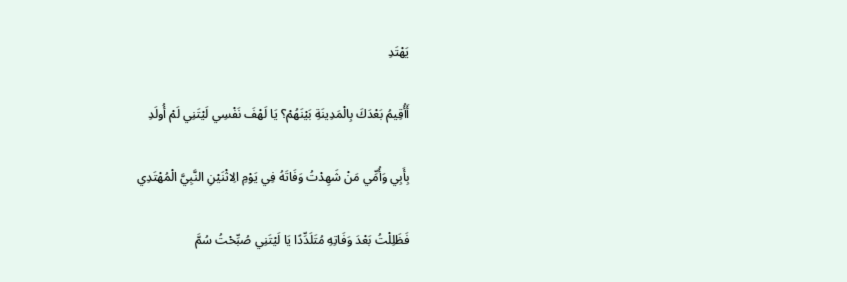يَهْتَدِ

أَأُقِيمُ بَعْدَكَ بِالْمَدِينَةِ بَيْنَهُمْ؟ يَا لَهْفَ نَفْسِي لَيْتَنِي لَمْ أُولَدِ

بِأَبِي وَأُمِّي مَنْ شَهِدْتُ وَفَاتَهُ فِي يَوْمِ الِاثْنَيْنِ النَّبِيَّ الْمُهْتَدِي

فَظَلِلْتُ بَعْدَ وَفَاتِهِ مُتَلَدِّدًا يَا لَيْتَنِي صُبِّحْتُ سُمَّ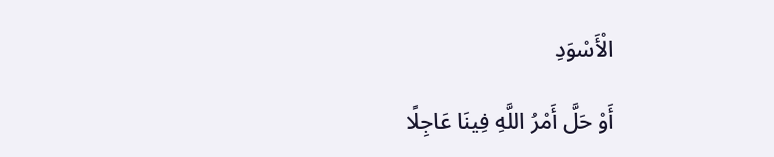الْأَسْوَدِ

أَوْ حَلَّ أَمْرُ اللَّهِ فِينَا عَاجِلًا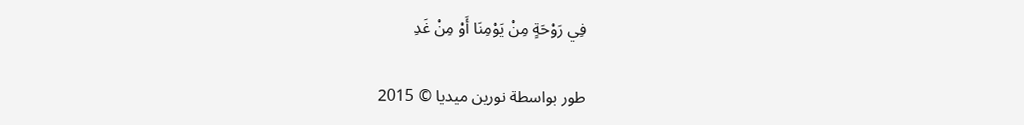فِي رَوْحَةٍ مِنْ يَوْمِنَا أَوْ مِنْ غَدِ

طور بواسطة نورين ميديا © 2015